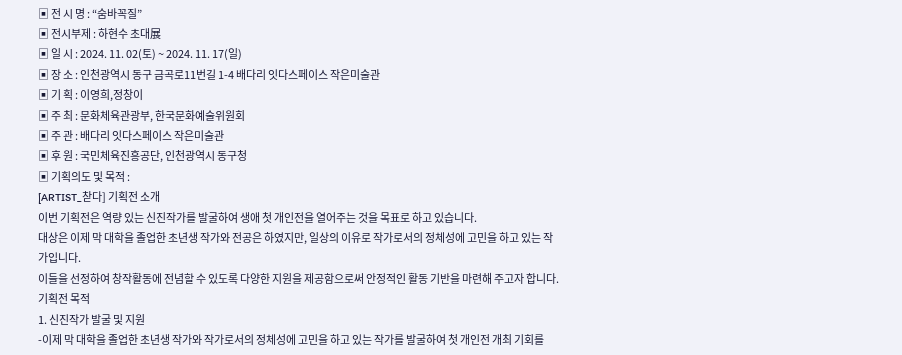▣ 전 시 명 : “숨바꼭질”
▣ 전시부제 : 하현수 초대展
▣ 일 시 : 2024. 11. 02(토) ~ 2024. 11. 17(일)
▣ 장 소 : 인천광역시 동구 금곡로11번길 1-4 배다리 잇다스페이스 작은미술관
▣ 기 획 : 이영희,정창이
▣ 주 최 : 문화체육관광부, 한국문화예술위원회
▣ 주 관 : 배다리 잇다스페이스 작은미술관
▣ 후 원 : 국민체육진흥공단, 인천광역시 동구청
▣ 기획의도 및 목적 :
[ARTIST_찯다] 기획전 소개
이번 기획전은 역량 있는 신진작가를 발굴하여 생애 첫 개인전을 열어주는 것을 목표로 하고 있습니다.
대상은 이제 막 대학을 졸업한 초년생 작가와 전공은 하였지만, 일상의 이유로 작가로서의 정체성에 고민을 하고 있는 작가입니다.
이들을 선정하여 창작활동에 전념할 수 있도록 다양한 지원을 제공함으로써 안정적인 활동 기반을 마련해 주고자 합니다.
기획전 목적
1. 신진작가 발굴 및 지원
-이제 막 대학을 졸업한 초년생 작가와 작가로서의 정체성에 고민을 하고 있는 작가를 발굴하여 첫 개인전 개최 기회를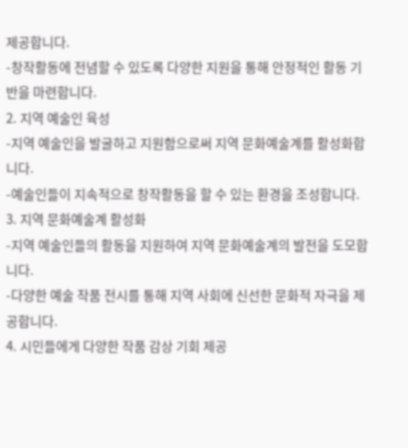제공합니다.
-창작활동에 전념할 수 있도록 다양한 지원을 통해 안정적인 활동 기반을 마련합니다.
2. 지역 예술인 육성
-지역 예술인을 발굴하고 지원함으로써 지역 문화예술계를 활성화합니다.
-예술인들이 지속적으로 창작활동을 할 수 있는 환경을 조성합니다.
3. 지역 문화예술계 활성화
-지역 예술인들의 활동을 지원하여 지역 문화예술계의 발전을 도모합니다.
-다양한 예술 작품 전시를 통해 지역 사회에 신선한 문화적 자극을 제공합니다.
4. 시민들에게 다양한 작품 감상 기회 제공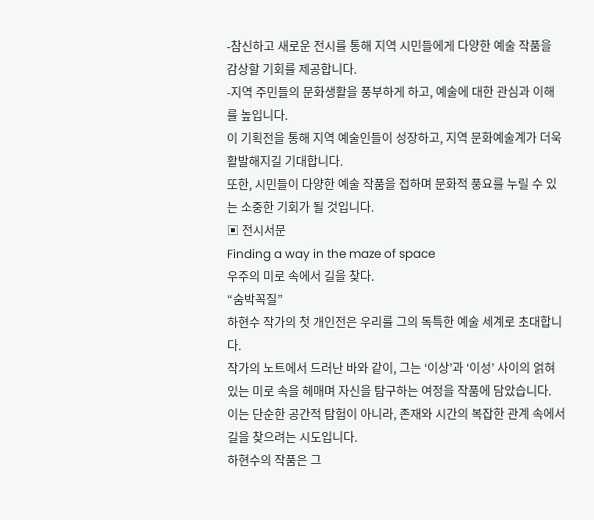-참신하고 새로운 전시를 통해 지역 시민들에게 다양한 예술 작품을 감상할 기회를 제공합니다.
-지역 주민들의 문화생활을 풍부하게 하고, 예술에 대한 관심과 이해를 높입니다.
이 기획전을 통해 지역 예술인들이 성장하고, 지역 문화예술계가 더욱 활발해지길 기대합니다.
또한, 시민들이 다양한 예술 작품을 접하며 문화적 풍요를 누릴 수 있는 소중한 기회가 될 것입니다.
▣ 전시서문
Finding a way in the maze of space
우주의 미로 속에서 길을 찾다.
“숨박꼭질”
하현수 작가의 첫 개인전은 우리를 그의 독특한 예술 세계로 초대합니다.
작가의 노트에서 드러난 바와 같이, 그는 ‘이상’과 ‘이성’ 사이의 얽혀있는 미로 속을 헤매며 자신을 탐구하는 여정을 작품에 담았습니다.
이는 단순한 공간적 탐험이 아니라, 존재와 시간의 복잡한 관계 속에서 길을 찾으려는 시도입니다.
하현수의 작품은 그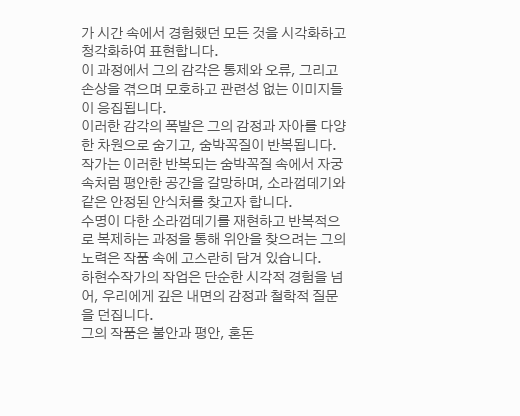가 시간 속에서 경험했던 모든 것을 시각화하고 청각화하여 표현합니다.
이 과정에서 그의 감각은 통제와 오류, 그리고 손상을 겪으며 모호하고 관련성 없는 이미지들이 응집됩니다.
이러한 감각의 폭발은 그의 감정과 자아를 다양한 차원으로 숨기고, 숨박꼭질이 반복됩니다.
작가는 이러한 반복되는 숨박꼭질 속에서 자궁 속처럼 평안한 공간을 갈망하며, 소라껍데기와 같은 안정된 안식처를 찾고자 합니다.
수명이 다한 소라껍데기를 재현하고 반복적으로 복제하는 과정을 통해 위안을 찾으려는 그의 노력은 작품 속에 고스란히 담겨 있습니다.
하현수작가의 작업은 단순한 시각적 경험을 넘어, 우리에게 깊은 내면의 감정과 철학적 질문을 던집니다.
그의 작품은 불안과 평안, 혼돈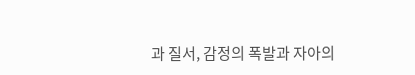과 질서, 감정의 폭발과 자아의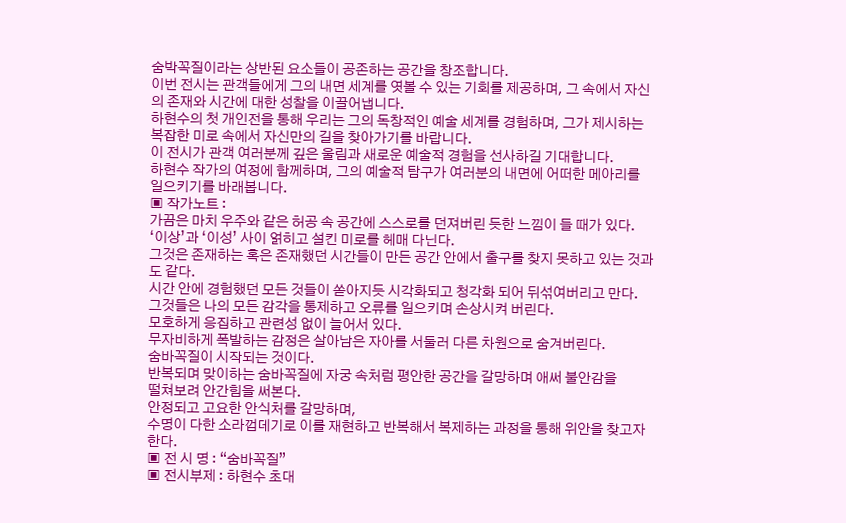숨박꼭질이라는 상반된 요소들이 공존하는 공간을 창조합니다.
이번 전시는 관객들에게 그의 내면 세계를 엿볼 수 있는 기회를 제공하며, 그 속에서 자신의 존재와 시간에 대한 성찰을 이끌어냅니다.
하현수의 첫 개인전을 통해 우리는 그의 독창적인 예술 세계를 경험하며, 그가 제시하는 복잡한 미로 속에서 자신만의 길을 찾아가기를 바랍니다.
이 전시가 관객 여러분께 깊은 울림과 새로운 예술적 경험을 선사하길 기대합니다.
하현수 작가의 여정에 함께하며, 그의 예술적 탐구가 여러분의 내면에 어떠한 메아리를 일으키기를 바래봅니다.
▣ 작가노트 :
가끔은 마치 우주와 같은 허공 속 공간에 스스로를 던져버린 듯한 느낌이 들 때가 있다.
‘이상’과 ‘이성’ 사이 얽히고 설킨 미로를 헤매 다닌다.
그것은 존재하는 혹은 존재했던 시간들이 만든 공간 안에서 출구를 찾지 못하고 있는 것과도 같다.
시간 안에 경험했던 모든 것들이 쏟아지듯 시각화되고 청각화 되어 뒤섞여버리고 만다.
그것들은 나의 모든 감각을 통제하고 오류를 일으키며 손상시켜 버린다.
모호하게 응집하고 관련성 없이 늘어서 있다.
무자비하게 폭발하는 감정은 살아남은 자아를 서둘러 다른 차원으로 숨겨버린다.
숨바꼭질이 시작되는 것이다.
반복되며 맞이하는 숨바꼭질에 자궁 속처럼 평안한 공간을 갈망하며 애써 불안감을
떨쳐보려 안간힘을 써본다.
안정되고 고요한 안식처를 갈망하며,
수명이 다한 소라껍데기로 이를 재현하고 반복해서 복제하는 과정을 통해 위안을 찾고자 한다.
▣ 전 시 명 : “숨바꼭질”
▣ 전시부제 : 하현수 초대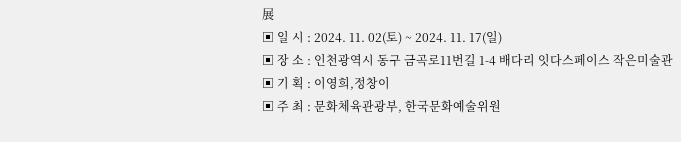展
▣ 일 시 : 2024. 11. 02(토) ~ 2024. 11. 17(일)
▣ 장 소 : 인천광역시 동구 금곡로11번길 1-4 배다리 잇다스페이스 작은미술관
▣ 기 획 : 이영희,정창이
▣ 주 최 : 문화체육관광부, 한국문화예술위원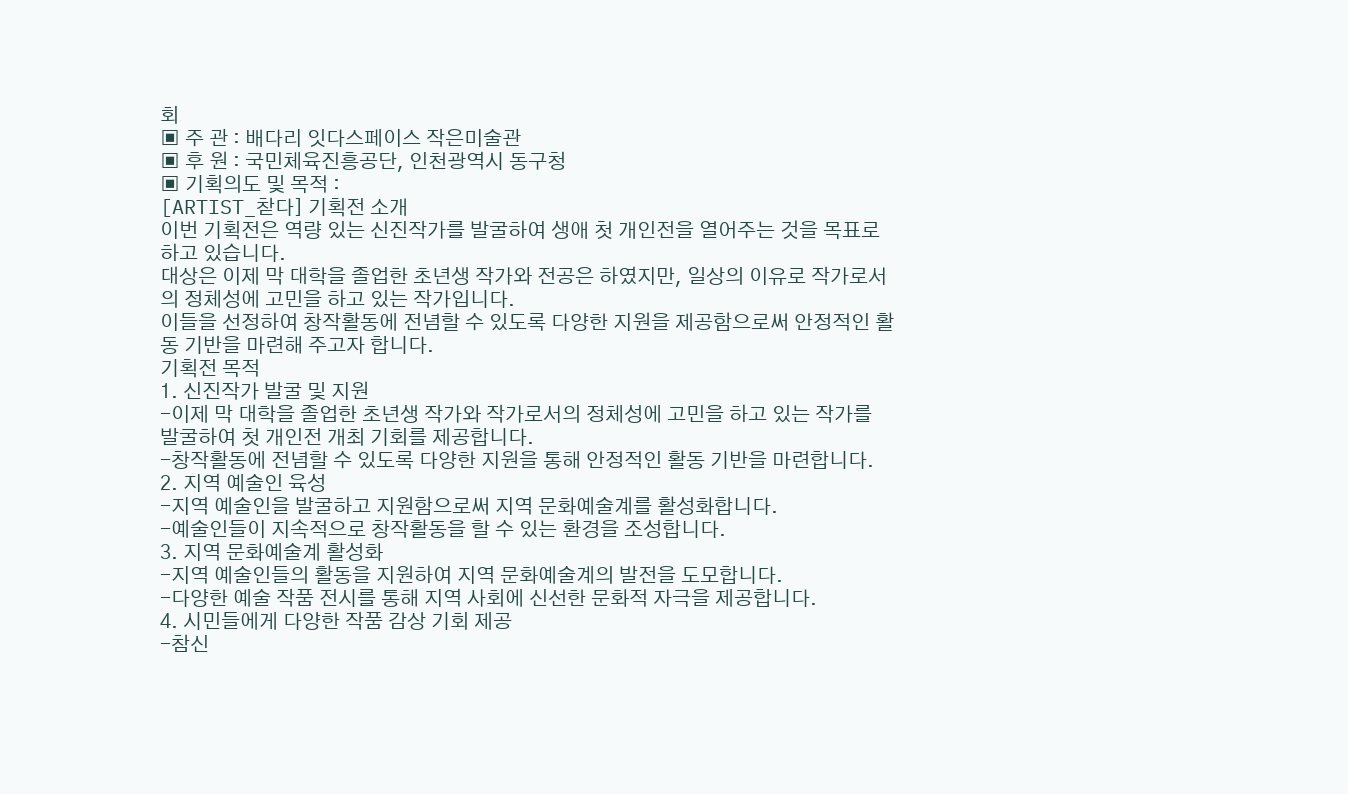회
▣ 주 관 : 배다리 잇다스페이스 작은미술관
▣ 후 원 : 국민체육진흥공단, 인천광역시 동구청
▣ 기획의도 및 목적 :
[ARTIST_찯다] 기획전 소개
이번 기획전은 역량 있는 신진작가를 발굴하여 생애 첫 개인전을 열어주는 것을 목표로 하고 있습니다.
대상은 이제 막 대학을 졸업한 초년생 작가와 전공은 하였지만, 일상의 이유로 작가로서의 정체성에 고민을 하고 있는 작가입니다.
이들을 선정하여 창작활동에 전념할 수 있도록 다양한 지원을 제공함으로써 안정적인 활동 기반을 마련해 주고자 합니다.
기획전 목적
1. 신진작가 발굴 및 지원
-이제 막 대학을 졸업한 초년생 작가와 작가로서의 정체성에 고민을 하고 있는 작가를 발굴하여 첫 개인전 개최 기회를 제공합니다.
-창작활동에 전념할 수 있도록 다양한 지원을 통해 안정적인 활동 기반을 마련합니다.
2. 지역 예술인 육성
-지역 예술인을 발굴하고 지원함으로써 지역 문화예술계를 활성화합니다.
-예술인들이 지속적으로 창작활동을 할 수 있는 환경을 조성합니다.
3. 지역 문화예술계 활성화
-지역 예술인들의 활동을 지원하여 지역 문화예술계의 발전을 도모합니다.
-다양한 예술 작품 전시를 통해 지역 사회에 신선한 문화적 자극을 제공합니다.
4. 시민들에게 다양한 작품 감상 기회 제공
-참신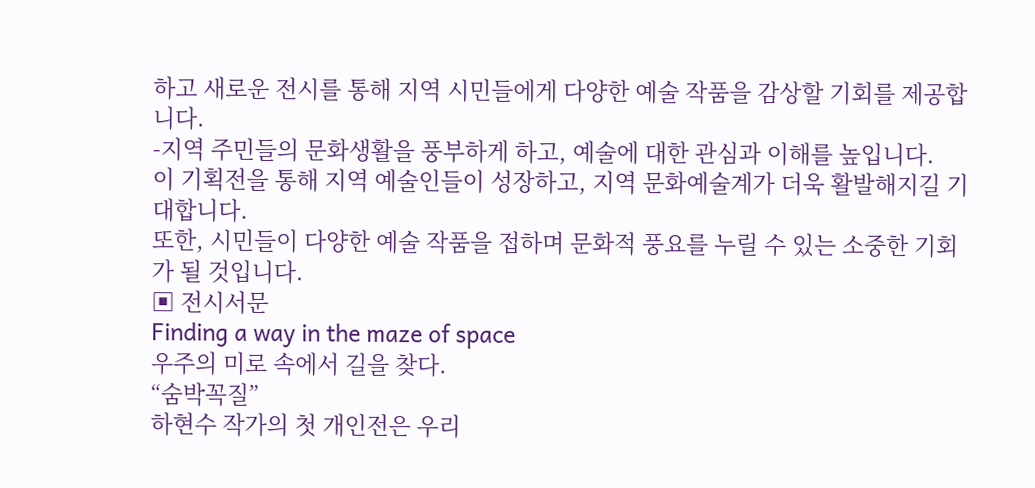하고 새로운 전시를 통해 지역 시민들에게 다양한 예술 작품을 감상할 기회를 제공합니다.
-지역 주민들의 문화생활을 풍부하게 하고, 예술에 대한 관심과 이해를 높입니다.
이 기획전을 통해 지역 예술인들이 성장하고, 지역 문화예술계가 더욱 활발해지길 기대합니다.
또한, 시민들이 다양한 예술 작품을 접하며 문화적 풍요를 누릴 수 있는 소중한 기회가 될 것입니다.
▣ 전시서문
Finding a way in the maze of space
우주의 미로 속에서 길을 찾다.
“숨박꼭질”
하현수 작가의 첫 개인전은 우리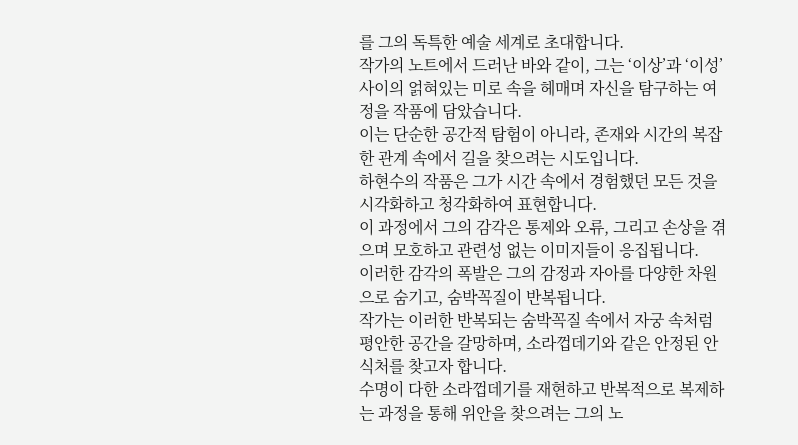를 그의 독특한 예술 세계로 초대합니다.
작가의 노트에서 드러난 바와 같이, 그는 ‘이상’과 ‘이성’ 사이의 얽혀있는 미로 속을 헤매며 자신을 탐구하는 여정을 작품에 담았습니다.
이는 단순한 공간적 탐험이 아니라, 존재와 시간의 복잡한 관계 속에서 길을 찾으려는 시도입니다.
하현수의 작품은 그가 시간 속에서 경험했던 모든 것을 시각화하고 청각화하여 표현합니다.
이 과정에서 그의 감각은 통제와 오류, 그리고 손상을 겪으며 모호하고 관련성 없는 이미지들이 응집됩니다.
이러한 감각의 폭발은 그의 감정과 자아를 다양한 차원으로 숨기고, 숨박꼭질이 반복됩니다.
작가는 이러한 반복되는 숨박꼭질 속에서 자궁 속처럼 평안한 공간을 갈망하며, 소라껍데기와 같은 안정된 안식처를 찾고자 합니다.
수명이 다한 소라껍데기를 재현하고 반복적으로 복제하는 과정을 통해 위안을 찾으려는 그의 노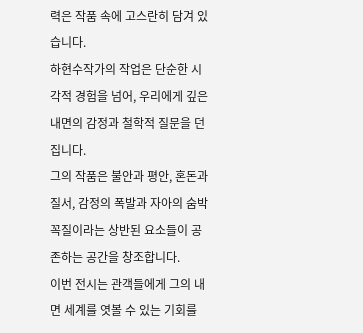력은 작품 속에 고스란히 담겨 있습니다.
하현수작가의 작업은 단순한 시각적 경험을 넘어, 우리에게 깊은 내면의 감정과 철학적 질문을 던집니다.
그의 작품은 불안과 평안, 혼돈과 질서, 감정의 폭발과 자아의 숨박꼭질이라는 상반된 요소들이 공존하는 공간을 창조합니다.
이번 전시는 관객들에게 그의 내면 세계를 엿볼 수 있는 기회를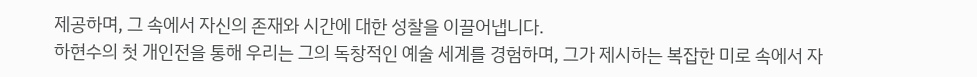제공하며, 그 속에서 자신의 존재와 시간에 대한 성찰을 이끌어냅니다.
하현수의 첫 개인전을 통해 우리는 그의 독창적인 예술 세계를 경험하며, 그가 제시하는 복잡한 미로 속에서 자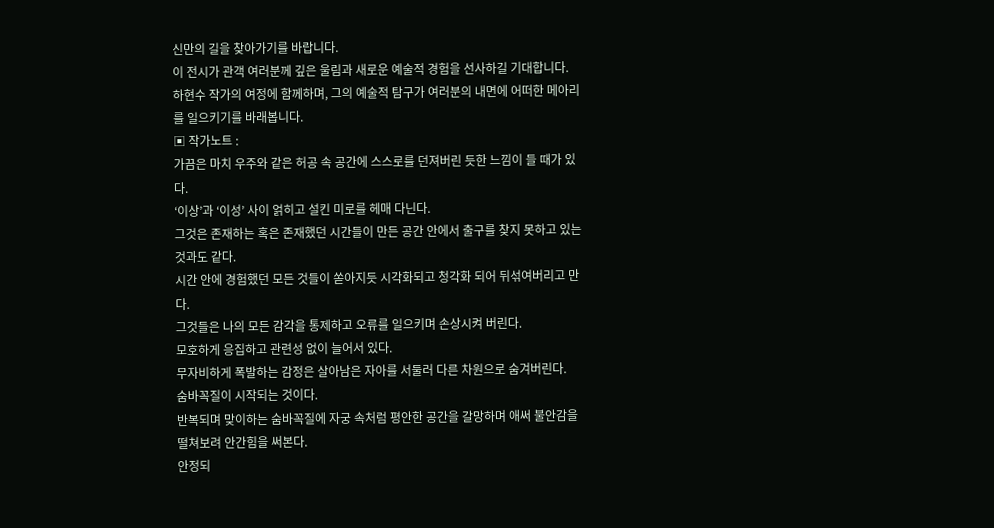신만의 길을 찾아가기를 바랍니다.
이 전시가 관객 여러분께 깊은 울림과 새로운 예술적 경험을 선사하길 기대합니다.
하현수 작가의 여정에 함께하며, 그의 예술적 탐구가 여러분의 내면에 어떠한 메아리를 일으키기를 바래봅니다.
▣ 작가노트 :
가끔은 마치 우주와 같은 허공 속 공간에 스스로를 던져버린 듯한 느낌이 들 때가 있다.
‘이상’과 ‘이성’ 사이 얽히고 설킨 미로를 헤매 다닌다.
그것은 존재하는 혹은 존재했던 시간들이 만든 공간 안에서 출구를 찾지 못하고 있는 것과도 같다.
시간 안에 경험했던 모든 것들이 쏟아지듯 시각화되고 청각화 되어 뒤섞여버리고 만다.
그것들은 나의 모든 감각을 통제하고 오류를 일으키며 손상시켜 버린다.
모호하게 응집하고 관련성 없이 늘어서 있다.
무자비하게 폭발하는 감정은 살아남은 자아를 서둘러 다른 차원으로 숨겨버린다.
숨바꼭질이 시작되는 것이다.
반복되며 맞이하는 숨바꼭질에 자궁 속처럼 평안한 공간을 갈망하며 애써 불안감을
떨쳐보려 안간힘을 써본다.
안정되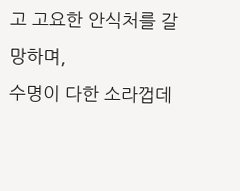고 고요한 안식처를 갈망하며,
수명이 다한 소라껍데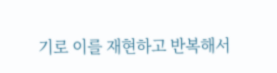기로 이를 재현하고 반복해서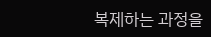복제하는 과정을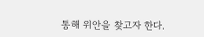통해 위안을 찾고자 한다.